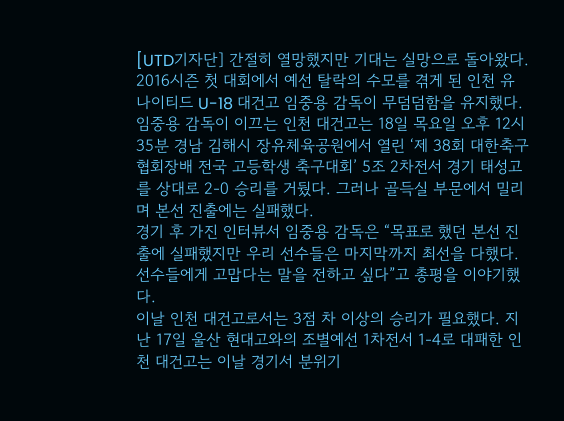[UTD기자단] 간절히 열망했지만 기대는 실망으로 돌아왔다. 2016시즌 첫 대회에서 예선 탈락의 수모를 겪게 된 인천 유나이티드 U-18 대건고 임중용 감독이 무덤덤함을 유지했다.
임중용 감독이 이끄는 인천 대건고는 18일 목요일 오후 12시 35분 경남 김해시 장유체육공원에서 열린 ‘제 38회 대한축구협회장배 전국 고등학생 축구대회’ 5조 2차전서 경기 태성고를 상대로 2-0 승리를 거뒀다. 그러나 골득실 부문에서 밀리며 본선 진출에는 실패했다.
경기 후 가진 인터뷰서 임중용 감독은 “목표로 했던 본선 진출에 실패했지만 우리 선수들은 마지막까지 최선을 다했다. 선수들에게 고맙다는 말을 전하고 싶다”고 총평을 이야기했다.
이날 인천 대건고로서는 3점 차 이상의 승리가 필요했다. 지난 17일 울산 현대고와의 조별예선 1차전서 1-4로 대패한 인천 대건고는 이날 경기서 분위기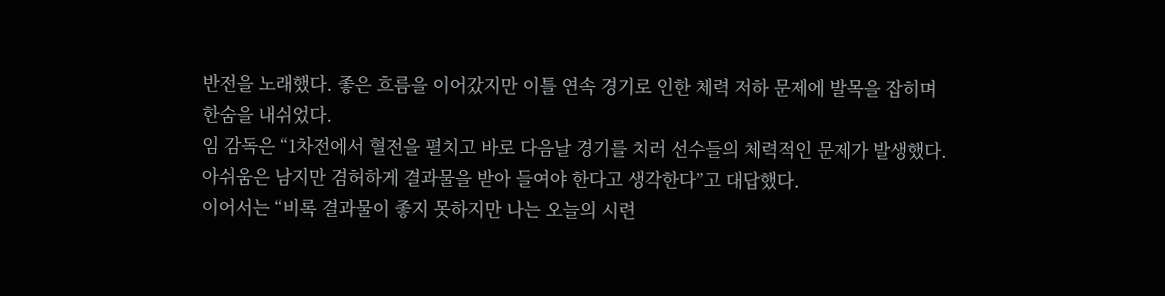반전을 노래했다. 좋은 흐름을 이어갔지만 이틀 연속 경기로 인한 체력 저하 문제에 발목을 잡히며 한숨을 내쉬었다.
임 감독은 “1차전에서 혈전을 펼치고 바로 다음날 경기를 치러 선수들의 체력적인 문제가 발생했다. 아쉬움은 남지만 겸허하게 결과물을 받아 들여야 한다고 생각한다”고 대답했다.
이어서는 “비록 결과물이 좋지 못하지만 나는 오늘의 시련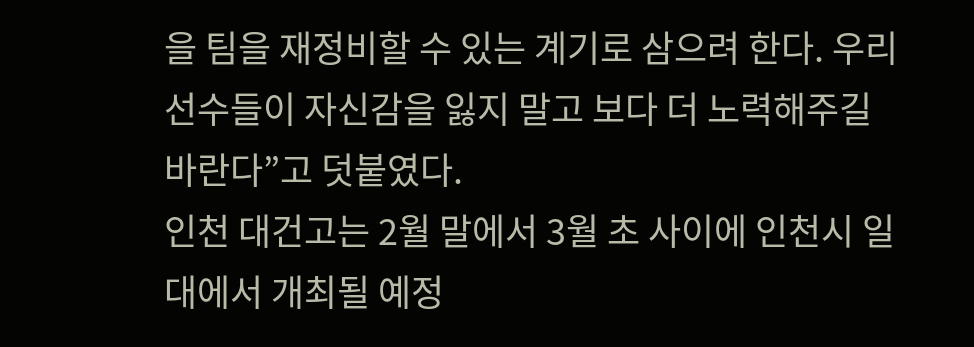을 팀을 재정비할 수 있는 계기로 삼으려 한다. 우리 선수들이 자신감을 잃지 말고 보다 더 노력해주길 바란다”고 덧붙였다.
인천 대건고는 2월 말에서 3월 초 사이에 인천시 일대에서 개최될 예정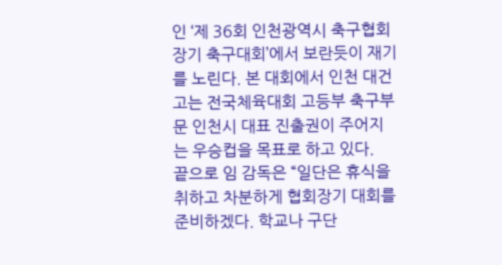인 ‘제 36회 인천광역시 축구협회장기 축구대회’에서 보란듯이 재기를 노린다. 본 대회에서 인천 대건고는 전국체육대회 고등부 축구부문 인천시 대표 진출권이 주어지는 우승컵을 목표로 하고 있다.
끝으로 임 감독은 “일단은 휴식을 취하고 차분하게 협회장기 대회를 준비하겠다. 학교나 구단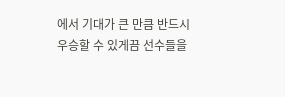에서 기대가 큰 만큼 반드시 우승할 수 있게끔 선수들을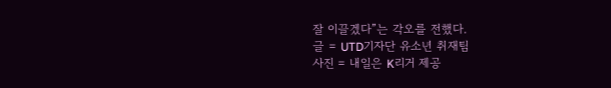잘 이끌겠다”는 각오를 전했다.
글 = UTD기자단 유소년 취재팀
사진 = 내일은 K리거 제공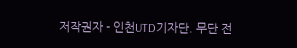저작권자 - 인천UTD기자단. 무단 전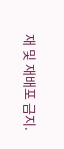재 및 재배포 금지.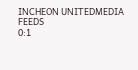INCHEON UNITEDMEDIA FEEDS
0:1